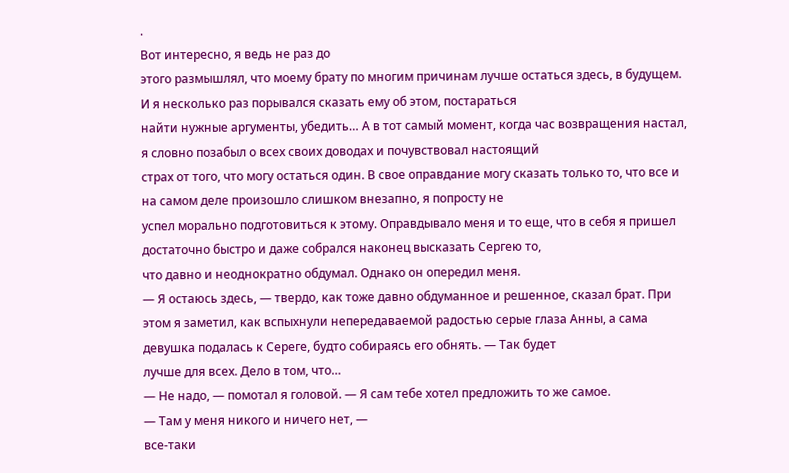.
Вот интересно, я ведь не раз до
этого размышлял, что моему брату по многим причинам лучше остаться здесь, в будущем. И я несколько раз порывался сказать ему об этом, постараться
найти нужные аргументы, убедить… А в тот самый момент, когда час возвращения настал, я словно позабыл о всех своих доводах и почувствовал настоящий
страх от того, что могу остаться один. В свое оправдание могу сказать только то, что все и на самом деле произошло слишком внезапно, я попросту не
успел морально подготовиться к этому. Оправдывало меня и то еще, что в себя я пришел достаточно быстро и даже собрался наконец высказать Сергею то,
что давно и неоднократно обдумал. Однако он опередил меня.
— Я остаюсь здесь, — твердо, как тоже давно обдуманное и решенное, сказал брат. При
этом я заметил, как вспыхнули непередаваемой радостью серые глаза Анны, а сама девушка подалась к Сереге, будто собираясь его обнять. — Так будет
лучше для всех. Дело в том, что…
— Не надо, — помотал я головой. — Я сам тебе хотел предложить то же самое.
— Там у меня никого и ничего нет, —
все-таки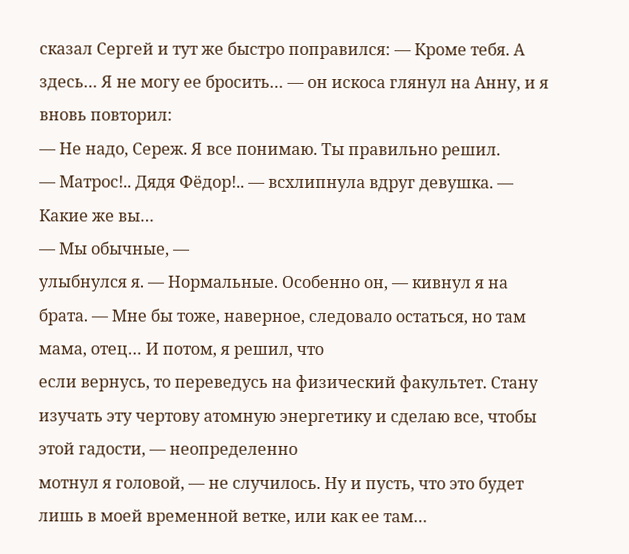сказал Сергей и тут же быстро поправился: — Кроме тебя. А здесь… Я не могу ее бросить… — он искоса глянул на Анну, и я вновь повторил:
— Не надо, Сереж. Я все понимаю. Ты правильно решил.
— Матрос!.. Дядя Фёдор!.. — всхлипнула вдруг девушка. — Какие же вы…
— Мы обычные, —
улыбнулся я. — Нормальные. Особенно он, — кивнул я на брата. — Мне бы тоже, наверное, следовало остаться, но там мама, отец… И потом, я решил, что
если вернусь, то переведусь на физический факультет. Стану изучать эту чертову атомную энергетику и сделаю все, чтобы этой гадости, — неопределенно
мотнул я головой, — не случилось. Ну и пусть, что это будет лишь в моей временной ветке, или как ее там…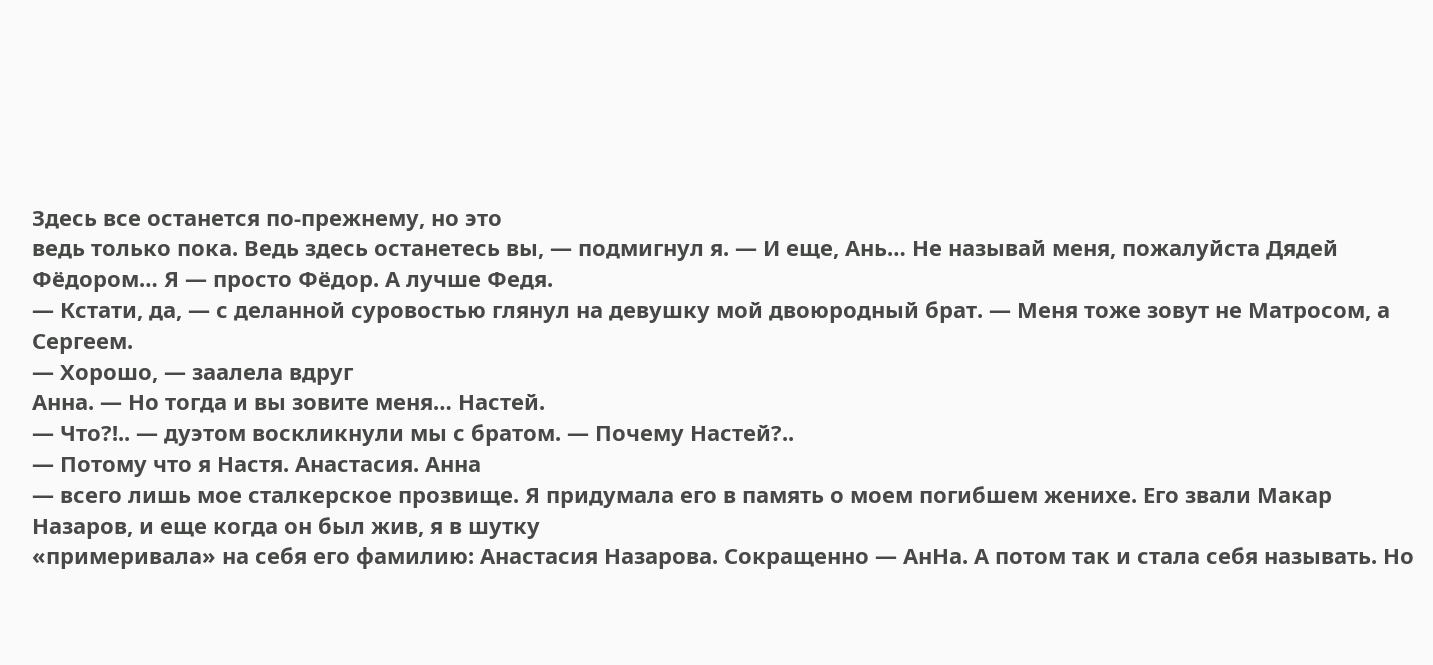Здесь все останется по-прежнему, но это
ведь только пока. Ведь здесь останетесь вы, — подмигнул я. — И еще, Ань… Не называй меня, пожалуйста Дядей Фёдором… Я — просто Фёдор. А лучше Федя.
— Кстати, да, — с деланной суровостью глянул на девушку мой двоюродный брат. — Меня тоже зовут не Матросом, а Сергеем.
— Хорошо, — заалела вдруг
Анна. — Но тогда и вы зовите меня… Настей.
— Что?!.. — дуэтом воскликнули мы с братом. — Почему Настей?..
— Потому что я Настя. Анастасия. Анна
— всего лишь мое сталкерское прозвище. Я придумала его в память о моем погибшем женихе. Его звали Макар Назаров, и еще когда он был жив, я в шутку
«примеривала» на себя его фамилию: Анастасия Назарова. Сокращенно — АнНа. А потом так и стала себя называть. Но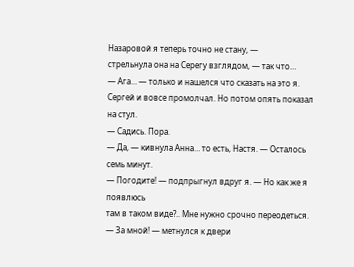Назаровой я теперь точно не стану, —
стрельнула она на Серегу взглядом, — так что…
— Ага… — только и нашелся что сказать на это я.
Сергей и вовсе промолчал. Но потом опять показал
на стул.
— Садись. Пора.
— Да, — кивнула Анна… то есть, Настя. — Осталось семь минут.
— Погодите! — подпрыгнул вдруг я. — Но как же я появлюсь
там в таком виде?.. Мне нужно срочно переодеться.
— За мной! — метнулся к двери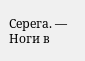Серега. — Ноги в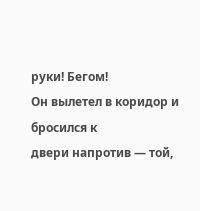руки! Бегом!
Он вылетел в коридор и бросился к
двери напротив — той,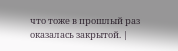что тоже в прошлый раз оказалась закрытой. |